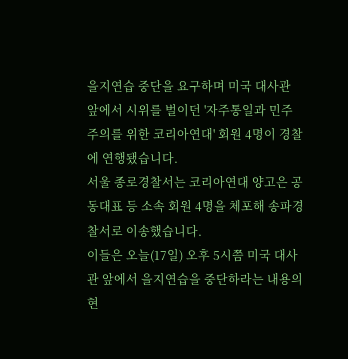을지연습 중단을 요구하며 미국 대사관 앞에서 시위를 벌이던 '자주통일과 민주주의를 위한 코리아연대' 회원 4명이 경찰에 연행됐습니다.
서울 종로경찰서는 코리아연대 양고은 공동대표 등 소속 회원 4명을 체포해 송파경찰서로 이송했습니다.
이들은 오늘(17일) 오후 5시쯤 미국 대사관 앞에서 을지연습을 중단하라는 내용의 현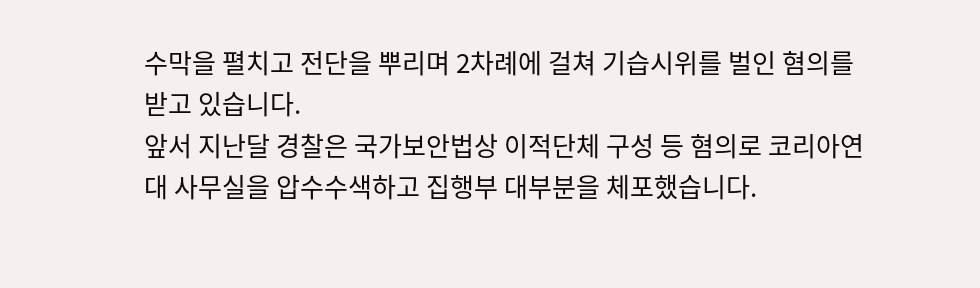수막을 펼치고 전단을 뿌리며 2차례에 걸쳐 기습시위를 벌인 혐의를 받고 있습니다.
앞서 지난달 경찰은 국가보안법상 이적단체 구성 등 혐의로 코리아연대 사무실을 압수수색하고 집행부 대부분을 체포했습니다.